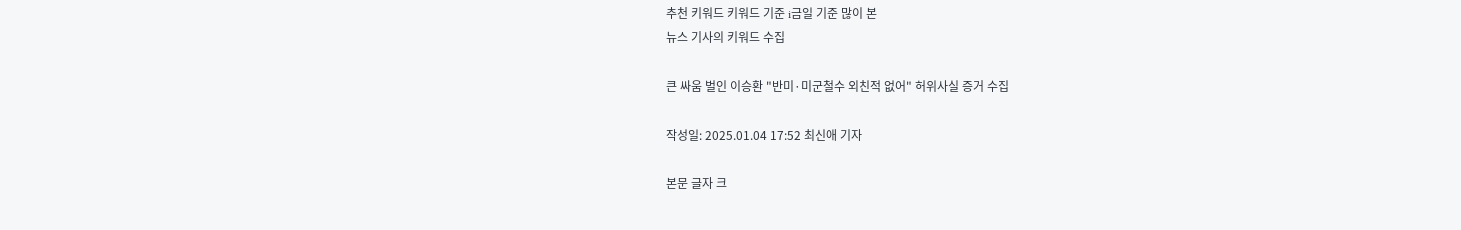추천 키워드 키워드 기준 i금일 기준 많이 본
뉴스 기사의 키워드 수집

큰 싸움 벌인 이승환 "반미·미군철수 외친적 없어" 허위사실 증거 수집

작성일: 2025.01.04 17:52 최신애 기자

본문 글자 크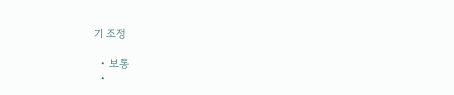기 조정

  • 보통
  •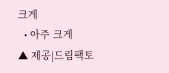크게
  • 아주 크게
▲ 제공|드림팩토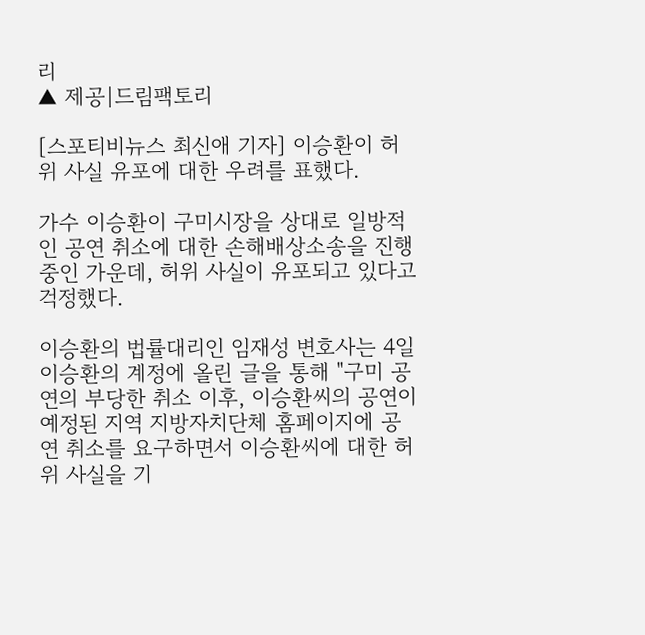리
▲ 제공|드림팩토리

[스포티비뉴스 최신애 기자] 이승환이 허위 사실 유포에 대한 우려를 표했다.

가수 이승환이 구미시장을 상대로 일방적인 공연 취소에 대한 손해배상소송을 진행 중인 가운데, 허위 사실이 유포되고 있다고 걱정했다.

이승환의 법률대리인 임재성 변호사는 4일 이승환의 계정에 올린 글을 통해 "구미 공연의 부당한 취소 이후, 이승환씨의 공연이 예정된 지역 지방자치단체 홈페이지에 공연 취소를 요구하면서 이승환씨에 대한 허위 사실을 기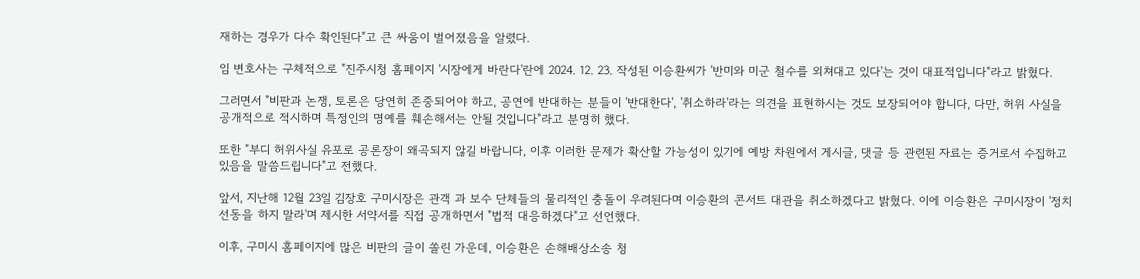재하는 경우가 다수 확인된다"고 큰 싸움이 벌어졌음을 알렸다.

임 변호사는 구체적으로 "진주시청 홈페이지 '시장에게 바란다'란에 2024. 12. 23. 작성된 이승환씨가 '반미와 미군 철수를 외쳐대고 있다'는 것이 대표적입니다"라고 밝혔다.

그러면서 "비판과 논쟁, 토론은 당연히 존중되어야 하고, 공연에 반대하는 분들이 '반대한다', '취소하라'라는 의견을 표현하시는 것도 보장되어야 합니다, 다만, 허위 사실을 공개적으로 적시하며 특정인의 명예를 훼손해서는 안될 것입니다"라고 분명히 했다.

또한 "부디 허위사실 유포로 공론장이 왜곡되지 않길 바랍니다, 이후 이러한 문제가 확산할 가능성이 있기에 예방 차원에서 게시글, 댓글 등 관련된 자료는 증거로서 수집하고 있음을 말씀드립니다"고 전했다.

앞서, 지난해 12월 23일 김장호 구미시장은 관객 과 보수 단체들의 물리적인 충돌이 우려된다며 이승환의 콘서트 대관을 취소하겠다고 밝혔다. 이에 이승환은 구미시장이 '정치 선동을 하지 말라'며 제시한 서약서를 직접 공개하면서 "법적 대응하겠다"고 선언했다.

이후, 구미시 홈페이지에 많은 비판의 글이 쏠린 가운데, 이승환은 손해배상소송 청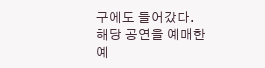구에도 들어갔다. 해당 공연을 예매한 예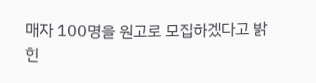매자 100명을 원고로 모집하겠다고 밝힌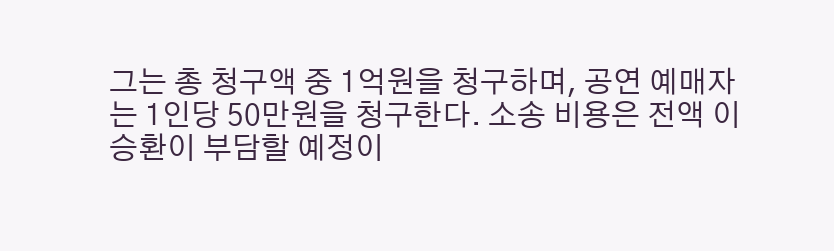그는 총 청구액 중 1억원을 청구하며, 공연 예매자는 1인당 50만원을 청구한다. 소송 비용은 전액 이승환이 부담할 예정이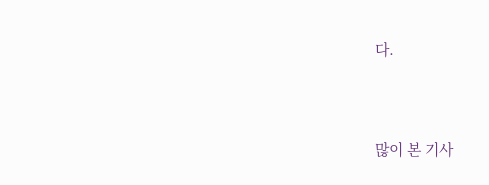다.



많이 본 기사